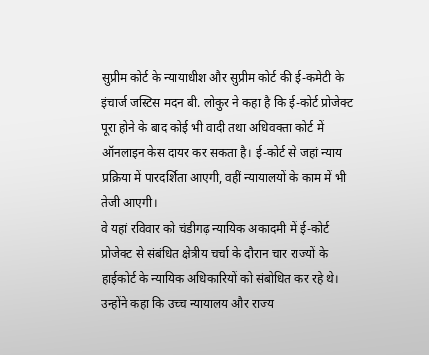सुप्रीम कोर्ट के न्यायाधीश और सुप्रीम कोर्ट की ई-कमेटी के इंचार्ज जस्टिस मदन बी. लोकुर ने कहा है कि ई-कोर्ट प्रोजेक्ट पूरा होने के बाद कोई भी वादी तथा अधिवक्ता कोर्ट में ऑनलाइन केस दायर कर सकता है। ई-कोर्ट से जहां न्याय प्रक्रिया में पारदर्शिता आएगी, वहीं न्यायालयों के काम में भी तेजी आएगी।
वे यहां रविवार को चंडीगढ़ न्यायिक अकादमी में ई-कोर्ट प्रोजेक्ट से संबंधित क्षेत्रीय चर्चा के दौरान चार राज्यों के हाईकोर्ट के न्यायिक अधिकारियों को संबोधित कर रहे थे। उन्होंने कहा कि उच्च न्यायालय और राज्य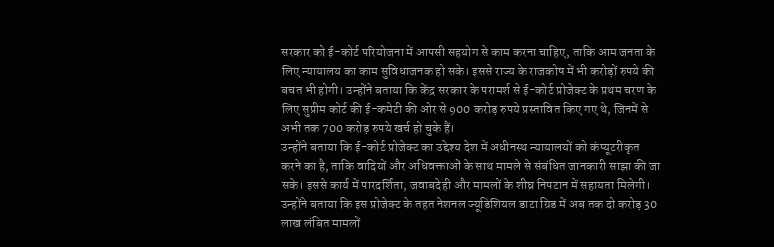सरकार को ई-कोर्ट परियोजना में आपसी सहयोग से काम करना चाहिए, ताकि आम जनता के लिए न्यायालय का काम सुविधाजनक हो सके। इससे राज्य के राजकोष में भी करोड़ों रुपये की बचत भी होगी। उन्होंने बताया कि केंद्र सरकार के परामर्श से ई-कोर्ट प्रोजेक्ट के प्रथम चरण के लिए सुप्रीम कोर्ट की ई-कमेटी की ओर से 900 करोड़ रुपये प्रस्तावित किए गए थे, जिनमें से अभी तक 700 करोड़ रुपये खर्च हो चुके हैं।
उन्होंने बताया कि ई-कोर्ट प्रोजेक्ट का उद्देश्य देश में अधीनस्थ न्यायालयों को कंप्यूटरीकृत करने का है, ताकि वादियों और अधिवक्ताओं के साथ मामले से संबंधित जानकारी साझा की जा सके। इससे कार्य में पारदर्शिता, जवाबदेही और मामलों के शीघ्र निपटान में सहायता मिलेगी। उन्होंने बताया कि इस प्रोजेक्ट के तहत नेशनल ज्यूडिशियल डाटा ग्रिड में अब तक दो करोड़ 30 लाख लंबित मामलों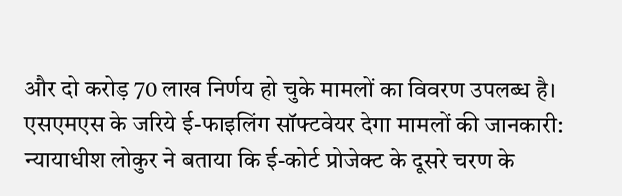और दो करोड़ 70 लाख निर्णय हो चुके मामलों का विवरण उपलब्ध है।
एसएमएस के जरिये ई-फाइलिंग सॉफ्टवेयर देगा मामलों की जानकारी:
न्यायाधीश लोकुर ने बताया कि ई-कोर्ट प्रोजेक्ट के दूसरे चरण के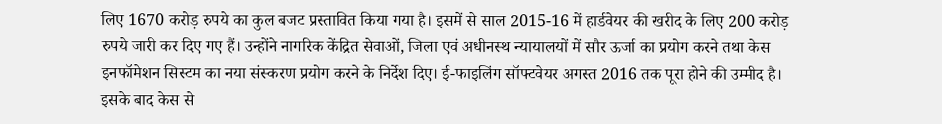लिए 1670 करोड़ रुपये का कुल बजट प्रस्तावित किया गया है। इसमें से साल 2015-16 में हार्डवेयर की खरीद के लिए 200 करोड़ रुपये जारी कर दिए गए हैं। उन्होंने नागरिक केंद्रित सेवाओं, जिला एवं अधीनस्थ न्यायालयों में सौर ऊर्जा का प्रयोग करने तथा केस इनफॉमेशन सिस्टम का नया संस्करण प्रयोग करने के निर्देश दिए। ई-फाइलिंग सॉफ्टवेयर अगस्त 2016 तक पूरा होने की उम्मीद है।
इसके बाद केस से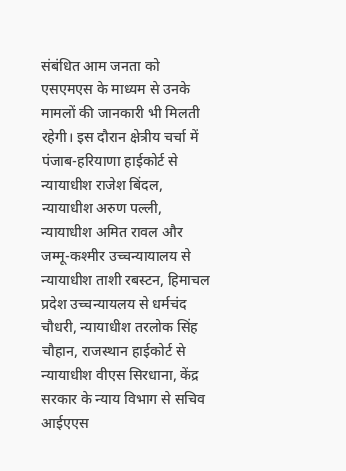संबंधित आम जनता को एसएमएस के माध्यम से उनके मामलों की जानकारी भी मिलती रहेगी। इस दौरान क्षेत्रीय चर्चा में पंजाब-हरियाणा हाईकोर्ट से न्यायाधीश राजेश बिंदल, न्यायाधीश अरुण पल्ली, न्यायाधीश अमित रावल और जम्मू-कश्मीर उच्चन्यायालय से न्यायाधीश ताशी रबस्टन, हिमाचल प्रदेश उच्चन्यायलय से धर्मचंद चौधरी, न्यायाधीश तरलोक सिंह चौहान, राजस्थान हाईकोर्ट से न्यायाधीश वीएस सिरधाना, केंद्र सरकार के न्याय विभाग से सचिव आईएएस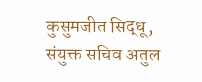कुसुमजीत सिद्धू, संयुक्त सचिव अतुल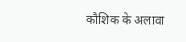कौशिक के अलावा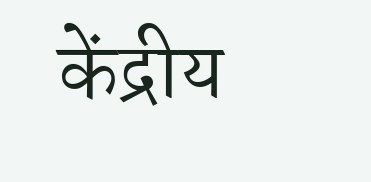केंद्रीय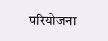परियोजना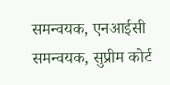समन्वयक, एनआईसी समन्वयक, सुप्रीम कोर्ट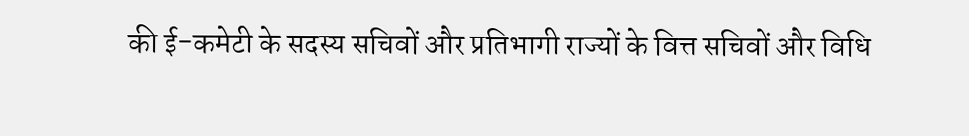की ई-कमेटी के सदस्य सचिवों और प्रतिभागी राज्यों के वित्त सचिवों और विधि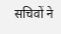सचिवों ने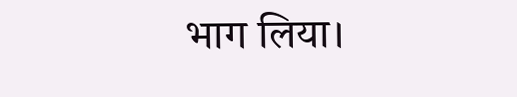भाग लिया।